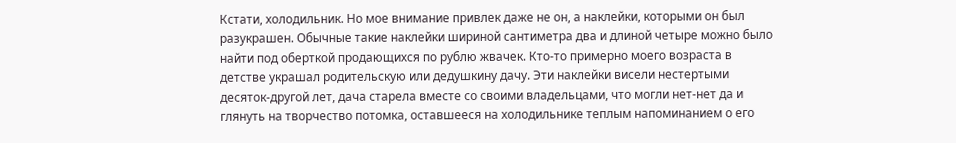Кстати, холодильник. Но мое внимание привлек даже не он, а наклейки, которыми он был разукрашен. Обычные такие наклейки шириной сантиметра два и длиной четыре можно было найти под оберткой продающихся по рублю жвачек. Кто-то примерно моего возраста в детстве украшал родительскую или дедушкину дачу. Эти наклейки висели нестертыми десяток-другой лет, дача старела вместе со своими владельцами, что могли нет-нет да и глянуть на творчество потомка, оставшееся на холодильнике теплым напоминанием о его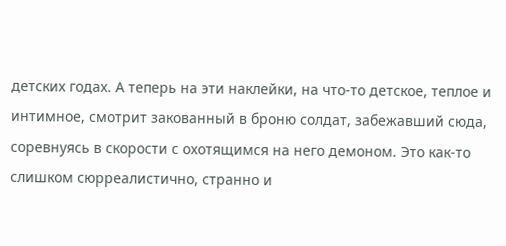детских годах. А теперь на эти наклейки, на что-то детское, теплое и интимное, смотрит закованный в броню солдат, забежавший сюда, соревнуясь в скорости с охотящимся на него демоном. Это как-то слишком сюрреалистично, странно и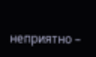неприятно –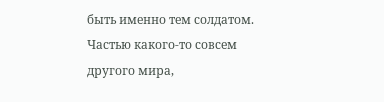быть именно тем солдатом. Частью какого-то совсем другого мира,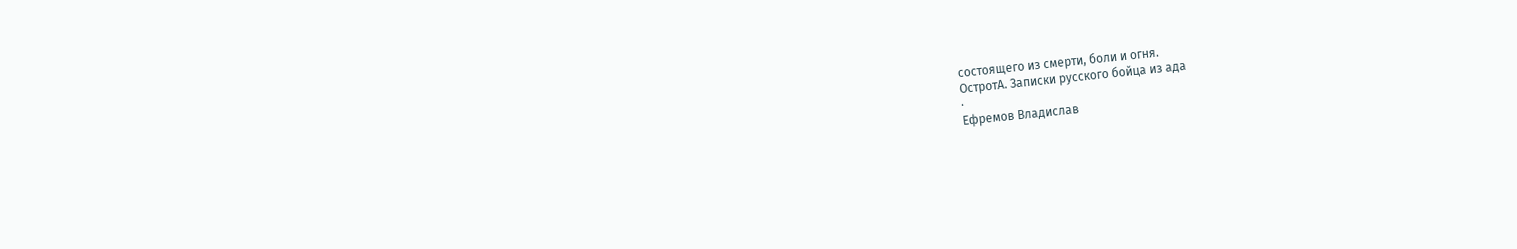состоящего из смерти, боли и огня.
ОстротА. Записки русского бойца из ада
·
Ефремов Владислав